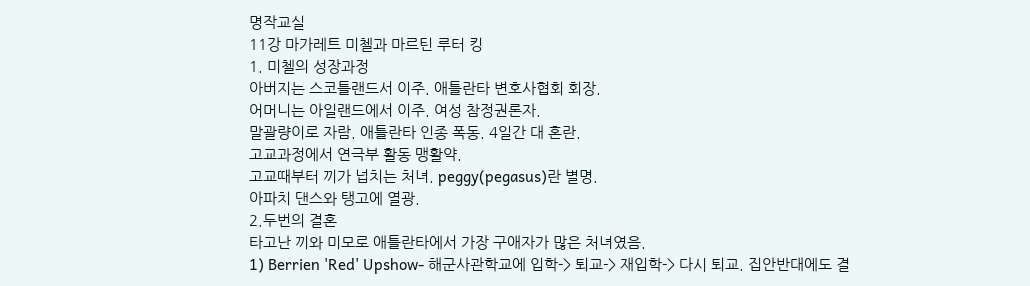명작교실
11강 마가레트 미첼과 마르틴 루터 킹
1. 미첼의 성장과정
아버지는 스코틀랜드서 이주. 애틀란타 변호사협회 회장.
어머니는 아일랜드에서 이주. 여성 참정권론자.
말괄량이로 자람. 애틀란타 인종 폭동. 4일간 대 혼란.
고교과정에서 연극부 활동 맹활약.
고교때부터 끼가 넙치는 처녀. peggy(pegasus)란 별명.
아파치 댄스와 탱고에 열광.
2.두번의 결혼
타고난 끼와 미모로 애틀란타에서 가장 구애자가 많은 처녀였음.
1) Berrien 'Red' Upshow- 해군사관학교에 입학-> 퇴교-> 재입학-> 다시 퇴교. 집안반대에도 결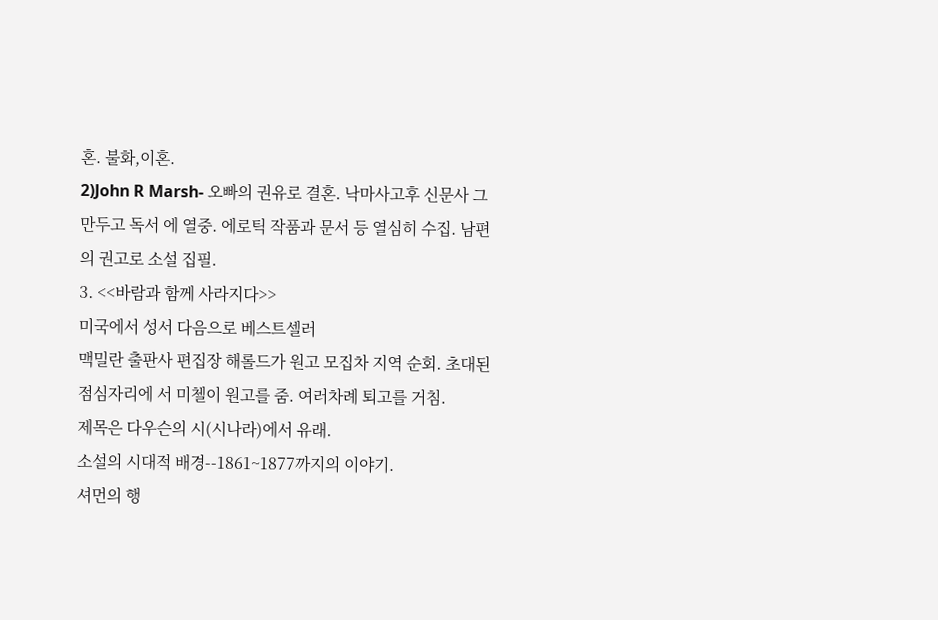혼. 불화,이혼.
2)John R Marsh- 오빠의 권유로 결혼. 낙마사고후 신문사 그만두고 독서 에 열중. 에로틱 작품과 문서 등 열심히 수집. 남편의 권고로 소설 집필.
3. <<바람과 함께 사라지다>>
미국에서 성서 다음으로 베스트셀러
맥밀란 출판사 편집장 해롤드가 원고 모집차 지역 순회. 초대된 점심자리에 서 미첼이 원고를 줌. 여러차례 퇴고를 거침.
제목은 다우슨의 시(시나라)에서 유래.
소설의 시대적 배경--1861~1877까지의 이야기.
셔먼의 행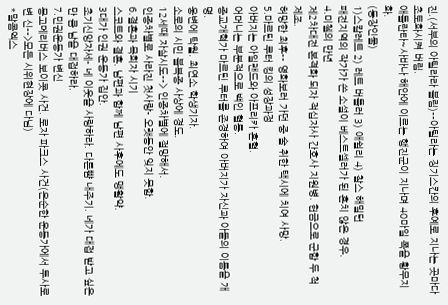진.(서부의 아틸라라 불림)--아틸라는 징기스칸의 후예로 지나는 곳마다 초토화시켜 버림.
애틀란타~사바나 해안에 이르는 행진군이 지나며 40마일 폭을 황무지화.
(등장인물)
1)스칼레트 2) 레트 버틀러 3) 애쉴리 4) 찰스 해밀턴
패전지역의 작가가 쓴 소설이 베스트셀러가 된 흔치 않은 경우.
4.미첼의 만년
제2차대전 본격화 되자 적십자사 간호사 지원병. 헌금으로 군함 두 척 제조.
허망한 최후-- 영화보러 가던 중 술 취한 택시에 치여 사망.
5.마르틴 루터 킹의 성장과정
아버지는 아일랜드와 아프리카 혼혈.
어머니는 부분적으로 백인 혈통.
종교개혁가 마르틴 루터를 존경하여 아버지가 자신과 아들의 이름을 개명.
웅변에 탁월. 최연소 학생기자.
소로의 시민 불복종 사상에 경도.
12세때 자살시도--> 인종차별에 절망해서.
인종차별로 사라진 첫사랑- 오랫동안 잊지 못함.
6.결혼과 목회자 시기
스코트와 결혼. 남편과 함께 남편 사후에도 맹활약.
3대가 인권 운동가 집안.
초기신앙자세- 네 이웃을 사랑하라. 다른뺨 내주기. 네가 대접 받고 싶은 만 큼 남을 대접하라.
7.민권운동가 변신
몽고메리버스 보이콧 사건. 로자 파크스 사건(온순한 운동가에서 투사로 변 신-->모든 시위현장에 다님)
*말콤엑스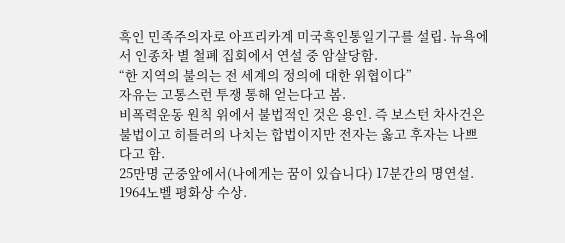흑인 민족주의자로 아프리카계 미국흑인통일기구를 설립. 뉴욕에서 인종차 별 철폐 집회에서 연설 중 암살당함.
“한 지역의 불의는 전 세계의 정의에 대한 위협이다”
자유는 고통스런 투쟁 통해 얻는다고 봄.
비폭력운동 원칙 위에서 불법적인 것은 용인. 즉 보스턴 차사건은 불법이고 히틀러의 나치는 합법이지만 전자는 옳고 후자는 나쁘다고 함.
25만명 군중앞에서(나에게는 꿈이 있습니다) 17분간의 명연설.
1964노벨 평화상 수상.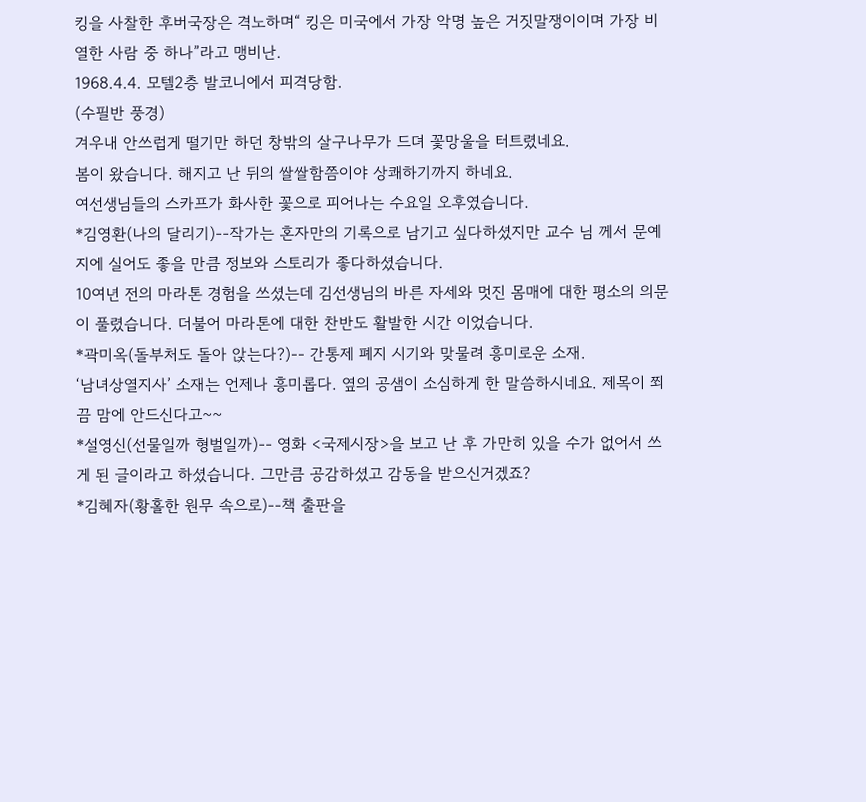킹을 사찰한 후버국장은 격노하며“ 킹은 미국에서 가장 악명 높은 거짓말쟁이이며 가장 비열한 사람 중 하나”라고 맹비난.
1968.4.4. 모텔2층 발코니에서 피격당함.
(수필반 풍경)
겨우내 안쓰럽게 떨기만 하던 창밖의 살구나무가 드뎌 꽃망울을 터트렸네요.
봄이 왔습니다. 해지고 난 뒤의 쌀쌀함쯤이야 상쾌하기까지 하네요.
여선생님들의 스카프가 화사한 꽃으로 피어나는 수요일 오후였습니다.
*김영환(나의 달리기)--작가는 혼자만의 기록으로 남기고 싶다하셨지만 교수 님 께서 문예지에 실어도 좋을 만큼 정보와 스토리가 좋다하셨습니다.
10여년 전의 마라톤 경험을 쓰셨는데 김선생님의 바른 자세와 멋진 몸매에 대한 평소의 의문이 풀렸습니다. 더불어 마라톤에 대한 찬반도 활발한 시간 이었습니다.
*곽미옥(돌부처도 돌아 앉는다?)-- 간통제 폐지 시기와 맞물려 흥미로운 소재.
‘남녀상열지사’ 소재는 언제나 흥미롭다. 옆의 공샘이 소심하게 한 말씀하시네요. 제목이 쬐끔 맘에 안드신다고~~
*설영신(선물일까 형벌일까)-- 영화 <국제시장>을 보고 난 후 가만히 있을 수가 없어서 쓰게 된 글이라고 하셨습니다. 그만큼 공감하셨고 감동을 받으신거겠죠?
*김혜자(황홀한 원무 속으로)--책 출판을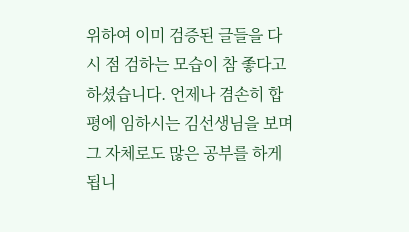위하여 이미 검증된 글들을 다시 점 검하는 모습이 참 좋다고 하셨습니다. 언제나 겸손히 합평에 임하시는 김선생님을 보며 그 자체로도 많은 공부를 하게 됩니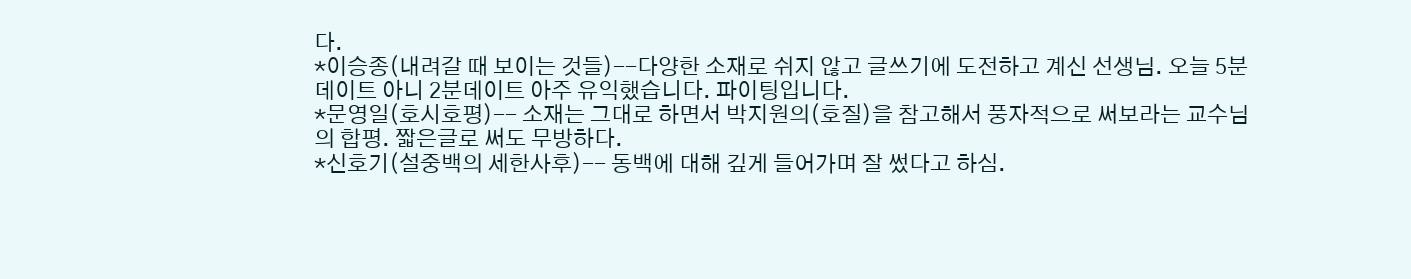다.
*이승종(내려갈 때 보이는 것들)--다양한 소재로 쉬지 않고 글쓰기에 도전하고 계신 선생님. 오늘 5분데이트 아니 2분데이트 아주 유익했습니다. 파이팅입니다.
*문영일(호시호평)-- 소재는 그대로 하면서 박지원의(호질)을 참고해서 풍자적으로 써보라는 교수님의 합평. 짧은글로 써도 무방하다.
*신호기(설중백의 세한사후)-- 동백에 대해 깊게 들어가며 잘 썼다고 하심.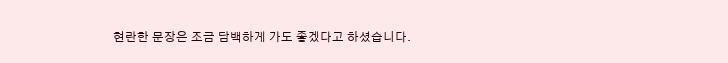현란한 문장은 조금 담백하게 가도 좋겠다고 하셨습니다.